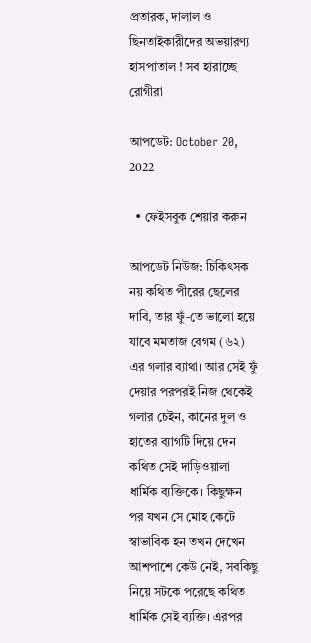প্রতারক, দালাল ও ছিনতাইকারীদের অভয়ারণ্য হাসপাতাল ! সব হারাচ্ছে রোগীরা

আপডেট: October 20, 2022

  • ফেইসবুক শেয়ার করুন

আপডেট নিউজ: চিকিৎসক নয় কথিত পীরের ছেলের দাবি, তার ফুঁ-তে ভালো হয়ে যাবে মমতাজ বেগম (৬২) এর গলার ব্যাথা। আর সেই ফুঁ দেয়ার পরপরই নিজ থেকেই গলার চেইন, কানের দুল ও হাতের ব্যাগটি দিয়ে দেন কথিত সেই দাড়িওয়ালা ধার্মিক ব্যক্তিকে। কিছুক্ষন পর যখন সে মোহ কেটে স্বাভাবিক হন তখন দেখেন আশপাশে কেউ নেই, সবকিছু নিয়ে সটকে পরেছে কথিত ধার্মিক সেই ব্যক্তি। এরপর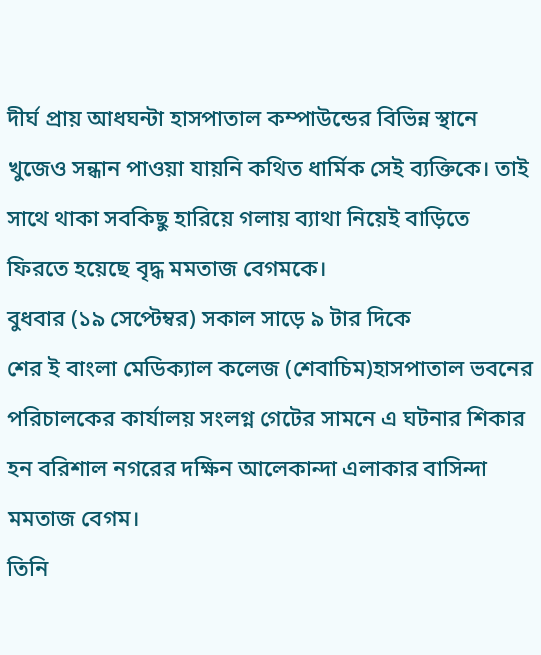দীর্ঘ প্রায় আধঘন্টা হাসপাতাল কম্পাউন্ডের বিভিন্ন স্থানে খুজেও সন্ধান পাওয়া যায়নি কথিত ধার্মিক সেই ব্যক্তিকে। তাই সাথে থাকা সবকিছু হারিয়ে গলায় ব্যাথা নিয়েই বাড়িতে ফিরতে হয়েছে বৃদ্ধ মমতাজ বেগমকে।
বুধবার (১৯ সেপ্টেম্বর) সকাল সাড়ে ৯ টার দিকে
শের ই বাংলা মেডিক্যাল কলেজ (শেবাচিম)হাসপাতাল ভবনের পরিচালকের কার্যালয় সংলগ্ন গেটের সামনে এ ঘটনার শিকার হন বরিশাল নগরের দক্ষিন আলেকান্দা এলাকার বাসিন্দা মমতাজ বেগম।
তিনি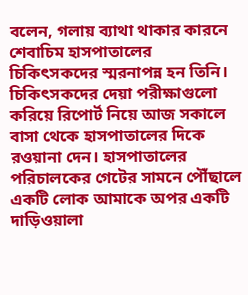বলেন, গলায় ব্যাথা থাকার কারনে শেবাচিম হাসপাতালের চিকিৎসকদের স্মরনাপন্ন হন তিনি। চিকিৎসকদের দেয়া পরীক্ষাগুলো করিয়ে রিপোর্ট নিয়ে আজ সকালে বাসা থেকে হাসপাতালের দিকে রওয়ানা দেন। হাসপাতালের পরিচালকের গেটের সামনে পৌঁছালে একটি লোক আমাকে অপর একটি দাড়িওয়ালা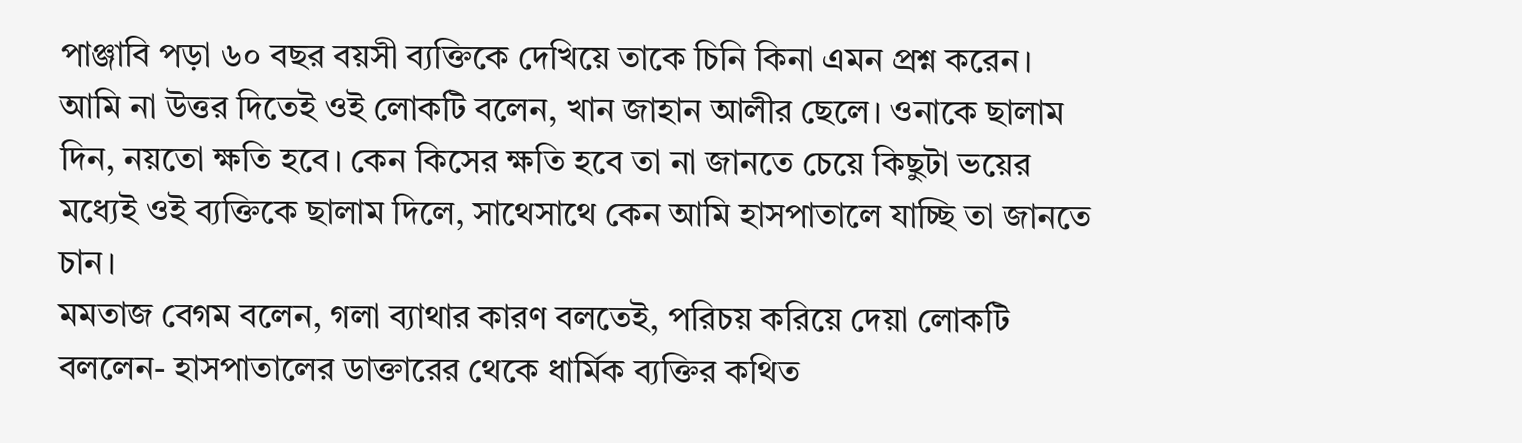পাঞ্জাবি পড়া ৬০ বছর বয়সী ব্যক্তিকে দেখিয়ে তাকে চিনি কিনা এমন প্রশ্ন করেন। আমি না উত্তর দিতেই ওই লোকটি বলেন, খান জাহান আলীর ছেলে। ওনাকে ছালাম দিন, নয়তো ক্ষতি হবে। কেন কিসের ক্ষতি হবে তা না জানতে চেয়ে কিছুটা ভয়ের মধ্যেই ওই ব্যক্তিকে ছালাম দিলে, সাথেসাথে কেন আমি হাসপাতালে যাচ্ছি তা জানতে চান।
মমতাজ বেগম বলেন, গলা ব্যাথার কারণ বলতেই, পরিচয় করিয়ে দেয়া লোকটি বললেন- হাসপাতালের ডাক্তারের থেকে ধার্মিক ব্যক্তির কথিত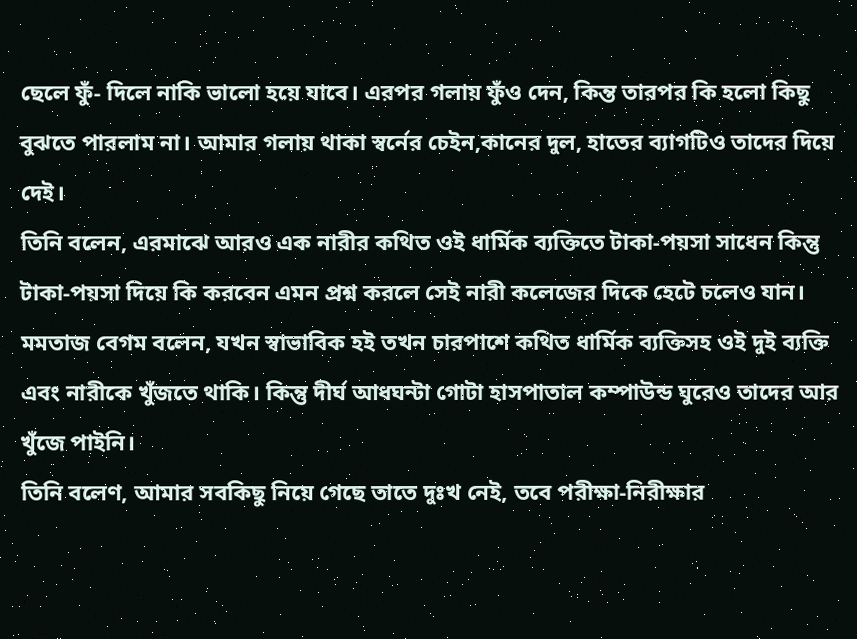ছেলে ফুঁ- দিলে নাকি ভালো হয়ে যাবে। এরপর গলায় ফুঁও দেন, কিন্ত তারপর কি হলো কিছু বুঝতে পারলাম না। আমার গলায় থাকা স্বর্নের চেইন,কানের দুল, হাতের ব্যাগটিও তাদের দিয়ে দেই।
তিনি বলেন, এরমাঝে আরও এক নারীর কথিত ওই ধার্মিক ব্যক্তিতে টাকা-পয়সা সাধেন কিন্তু টাকা-পয়সা দিয়ে কি করবেন এমন প্রশ্ন করলে সেই নারী কলেজের দিকে হেটে চলেও যান।
মমতাজ বেগম বলেন, যখন স্বাভাবিক হই তখন চারপাশে কথিত ধার্মিক ব্যক্তিসহ ওই দুই ব্যক্তি এবং নারীকে খুঁজতে থাকি। কিন্তু দীর্ঘ আধঘন্টা গোটা হাসপাতাল কম্পাউন্ড ঘুরেও তাদের আর খুঁজে পাইনি।
তিনি বলেণ, আমার সবকিছু নিয়ে গেছে তাতে দুঃখ নেই, তবে পরীক্ষা-নিরীক্ষার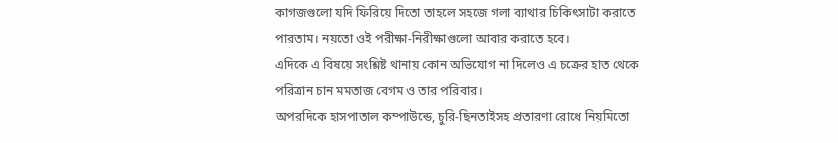কাগজগুলো যদি ফিরিয়ে দিতো তাহলে সহজে গলা ব্যাথার চিকিৎসাটা করাতে পারতাম। নয়তো ওই পরীক্ষা-নিরীক্ষাগুলো আবার করাতে হবে।
এদিকে এ বিষয়ে সংশ্লিষ্ট থানায় কোন অভিযোগ না দিলেও এ চক্রের হাত থেকে পরিত্রান চান মমতাজ বেগম ও তার পরিবার।
অপরদিকে হাসপাতাল কম্পাউন্ডে, চুরি-ছিনতাইসহ প্রতারণা রোধে নিয়মিতো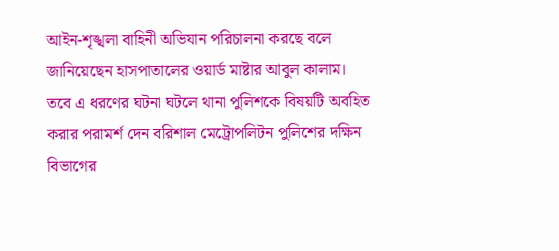আইন-শৃঙ্খলা বাহিনী অভিযান পরিচালনা করছে বলে জানিয়েছেন হাসপাতালের ওয়ার্ড মাষ্টার আবুল কালাম।
তবে এ ধরণের ঘটনা ঘটলে থানা পুলিশকে বিষয়টি অবহিত করার পরামর্শ দেন বরিশাল মেট্রোপলিটন পুলিশের দক্ষিন বিভাগের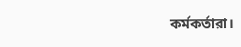কর্মকর্তারা।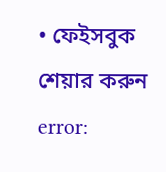• ফেইসবুক শেয়ার করুন
error: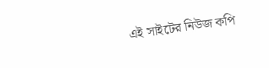এই সাইটের নিউজ কপি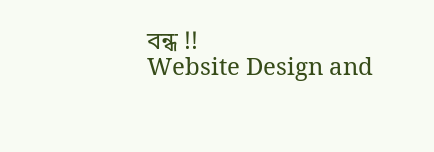বন্ধ !!
Website Design and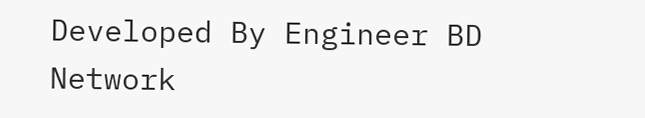Developed By Engineer BD Network